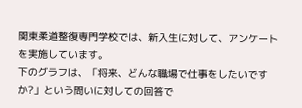関東柔道整復専門学校では、新入生に対して、アンケートを実施しています。
下のグラフは、「将来、どんな職場で仕事をしたいですか?」という問いに対しての回答で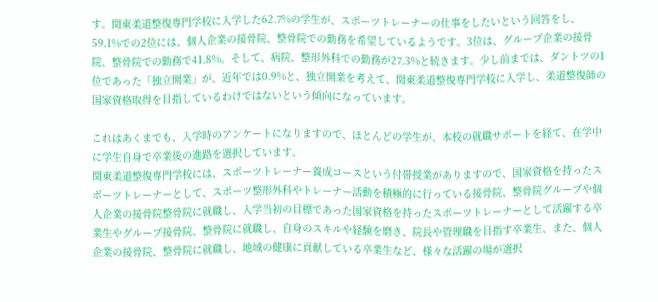す。関東柔道整復専門学校に入学した62.7%の学生が、スポーツトレーナーの仕事をしたいという回答をし、59.1%での2位には、個人企業の接骨院、整骨院での勤務を希望しているようです。3位は、グループ企業の接骨院、整骨院での勤務で41.8%。そして、病院、整形外科での勤務が27.3%と続きます。少し前までは、ダントツの1位であった「独立開業」が、近年では0.9%と、独立開業を考えて、関東柔道整復専門学校に入学し、柔道整復師の国家資格取得を目指しているわけではないという傾向になっています。

これはあくまでも、入学時のアンケートになりますので、ほとんどの学生が、本校の就職サポートを経て、在学中に学生自身で卒業後の進路を選択しています。
関東柔道整復専門学校には、スポーツトレーナー養成コースという付帯授業がありますので、国家資格を持ったスポーツトレーナーとして、スポーツ整形外科やトレーナー活動を積極的に行っている接骨院、整骨院グループや個人企業の接骨院整骨院に就職し、入学当初の目標であった国家資格を持ったスポーツトレーナーとして活躍する卒業生やグループ接骨院、整骨院に就職し、自身のスキルや経験を磨き、院長や管理職を目指す卒業生、また、個人企業の接骨院、整骨院に就職し、地域の健康に貢献している卒業生など、様々な活躍の場が選択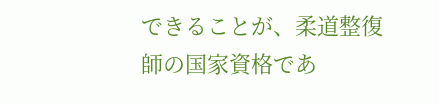できることが、柔道整復師の国家資格であ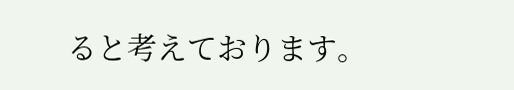ると考えております。